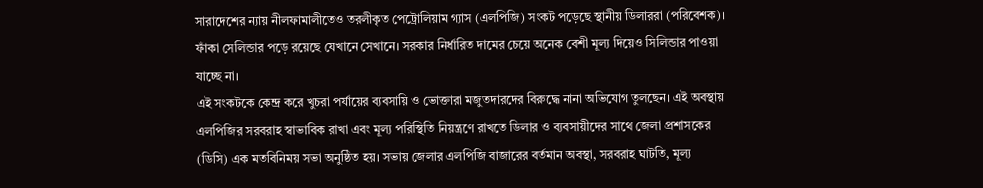সারাদেশের ন্যায় নীলফামালীতেও তরলীকৃত পেট্রোলিয়াম গ্যাস (এলপিজি) সংকট পড়েছে স্থানীয় ডিলাররা (পরিবেশক)। ফাঁকা সেলিন্ডার পড়ে রয়েছে যেখানে সেখানে। সরকার নির্ধারিত দামের চেয়ে অনেক বেশী মূল্য দিয়েও সিলিন্ডার পাওয়া যাচ্ছে না।
এই সংকটকে কেন্দ্র করে খুচরা পর্যায়ের ব্যবসায়ি ও ভোক্তারা মজুতদারদের বিরুদ্ধে নানা অভিযোগ তুলছেন। এই অবস্থায় এলপিজির সরবরাহ স্বাভাবিক রাখা এবং মূল্য পরিস্থিতি নিয়ন্ত্রণে রাখতে ডিলার ও ব্যবসায়ীদের সাথে জেলা প্রশাসকের (ডিসি) এক মতবিনিময় সভা অনুষ্ঠিত হয়। সভায় জেলার এলপিজি বাজারের বর্তমান অবস্থা, সরবরাহ ঘাটতি, মূল্য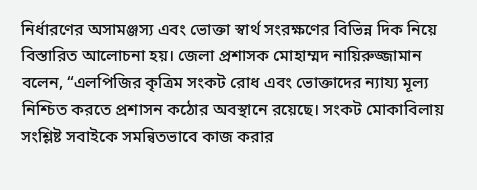নির্ধারণের অসামঞ্জস্য এবং ভোক্তা স্বার্থ সংরক্ষণের বিভিন্ন দিক নিয়ে বিস্তারিত আলোচনা হয়। জেলা প্রশাসক মোহাম্মদ নায়িরুজ্জামান বলেন, “এলপিজির কৃত্রিম সংকট রোধ এবং ভোক্তাদের ন্যায্য মূল্য নিশ্চিত করতে প্রশাসন কঠোর অবস্থানে রয়েছে। সংকট মোকাবিলায় সংশ্লিষ্ট সবাইকে সমন্বিতভাবে কাজ করার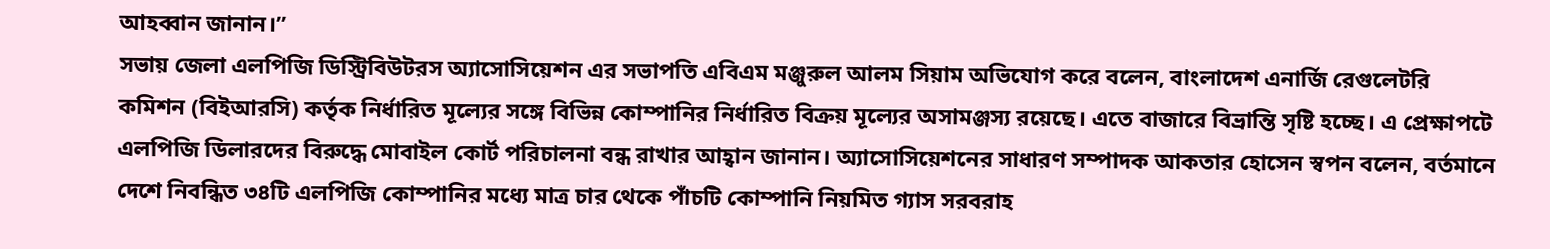আহব্বান জানান।”
সভায় জেলা এলপিজি ডিস্ট্রিবিউটরস অ্যাসোসিয়েশন এর সভাপতি এবিএম মঞ্জুরুল আলম সিয়াম অভিযোগ করে বলেন, বাংলাদেশ এনার্জি রেগুলেটরি কমিশন (বিইআরসি) কর্তৃক নির্ধারিত মূল্যের সঙ্গে বিভিন্ন কোম্পানির নির্ধারিত বিক্রয় মূল্যের অসামঞ্জস্য রয়েছে। এতে বাজারে বিভ্রান্তি সৃষ্টি হচ্ছে। এ প্রেক্ষাপটে এলপিজি ডিলারদের বিরুদ্ধে মোবাইল কোর্ট পরিচালনা বন্ধ রাখার আহ্বান জানান। অ্যাসোসিয়েশনের সাধারণ সম্পাদক আকতার হোসেন স্বপন বলেন, বর্তমানে দেশে নিবন্ধিত ৩৪টি এলপিজি কোম্পানির মধ্যে মাত্র চার থেকে পাঁচটি কোম্পানি নিয়মিত গ্যাস সরবরাহ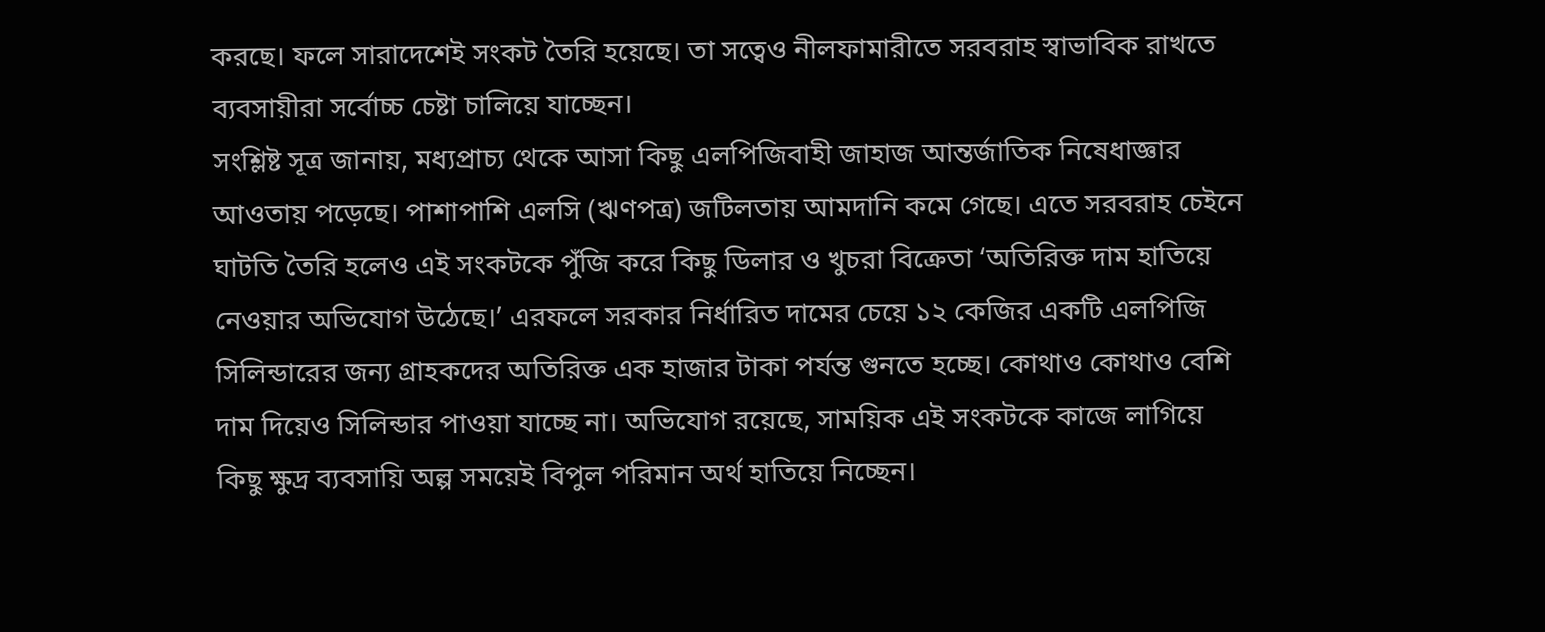করছে। ফলে সারাদেশেই সংকট তৈরি হয়েছে। তা সত্বেও নীলফামারীতে সরবরাহ স্বাভাবিক রাখতে ব্যবসায়ীরা সর্বোচ্চ চেষ্টা চালিয়ে যাচ্ছেন।
সংশ্লিষ্ট সূত্র জানায়, মধ্যপ্রাচ্য থেকে আসা কিছু এলপিজিবাহী জাহাজ আন্তর্জাতিক নিষেধাজ্ঞার আওতায় পড়েছে। পাশাপাশি এলসি (ঋণপত্র) জটিলতায় আমদানি কমে গেছে। এতে সরবরাহ চেইনে ঘাটতি তৈরি হলেও এই সংকটকে পুঁজি করে কিছু ডিলার ও খুচরা বিক্রেতা ‘অতিরিক্ত দাম হাতিয়ে নেওয়ার অভিযোগ উঠেছে।’ এরফলে সরকার নির্ধারিত দামের চেয়ে ১২ কেজির একটি এলপিজি সিলিন্ডারের জন্য গ্রাহকদের অতিরিক্ত এক হাজার টাকা পর্যন্ত গুনতে হচ্ছে। কোথাও কোথাও বেশি দাম দিয়েও সিলিন্ডার পাওয়া যাচ্ছে না। অভিযোগ রয়েছে, সাময়িক এই সংকটকে কাজে লাগিয়ে কিছু ক্ষুদ্র ব্যবসায়ি অল্প সময়েই বিপুল পরিমান অর্থ হাতিয়ে নিচ্ছেন।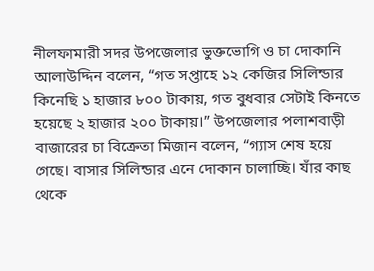নীলফামারী সদর উপজেলার ভুক্তভোগি ও চা দোকানি আলাউদ্দিন বলেন, “গত সপ্তাহে ১২ কেজির সিলিন্ডার কিনেছি ১ হাজার ৮০০ টাকায়, গত বুধবার সেটাই কিনতে হয়েছে ২ হাজার ২০০ টাকায়।” উপজেলার পলাশবাড়ী বাজারের চা বিক্রেতা মিজান বলেন, “গ্যাস শেষ হয়ে গেছে। বাসার সিলিন্ডার এনে দোকান চালাচ্ছি। যাঁর কাছ থেকে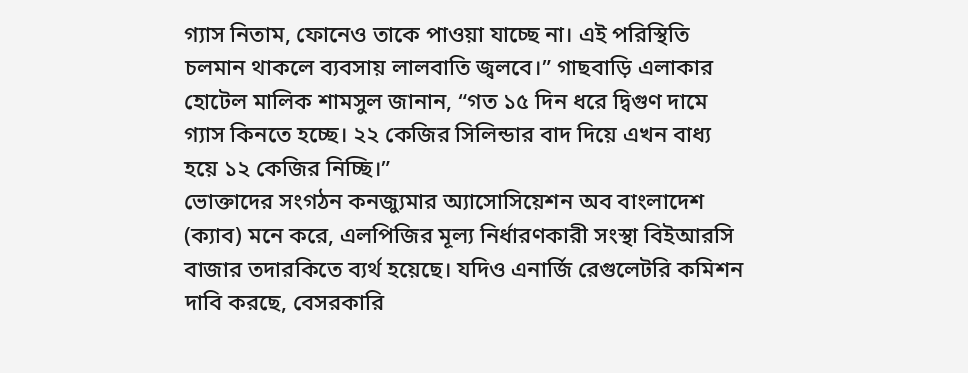গ্যাস নিতাম, ফোনেও তাকে পাওয়া যাচ্ছে না। এই পরিস্থিতি চলমান থাকলে ব্যবসায় লালবাতি জ্বলবে।” গাছবাড়ি এলাকার হোটেল মালিক শামসুল জানান, “গত ১৫ দিন ধরে দ্বিগুণ দামে গ্যাস কিনতে হচ্ছে। ২২ কেজির সিলিন্ডার বাদ দিয়ে এখন বাধ্য হয়ে ১২ কেজির নিচ্ছি।”
ভোক্তাদের সংগঠন কনজ্যুমার অ্যাসোসিয়েশন অব বাংলাদেশ (ক্যাব) মনে করে, এলপিজির মূল্য নির্ধারণকারী সংস্থা বিইআরসি বাজার তদারকিতে ব্যর্থ হয়েছে। যদিও এনার্জি রেগুলেটরি কমিশন দাবি করছে, বেসরকারি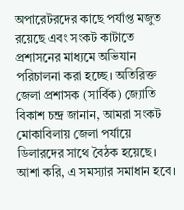অপারেটরদের কাছে পর্যাপ্ত মজুত রয়েছে এবং সংকট কাটাতে প্রশাসনের মাধ্যমে অভিযান পরিচালনা করা হচ্ছে। অতিরিক্ত জেলা প্রশাসক (সার্বিক) জ্যোতি বিকাশ চন্দ্র জানান, আমরা সংকট মোকাবিলায় জেলা পর্যায়ে ডিলারদের সাথে বৈঠক হয়েছে। আশা করি, এ সমস্যার সমাধান হবে।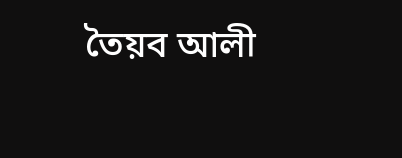তৈয়ব আলী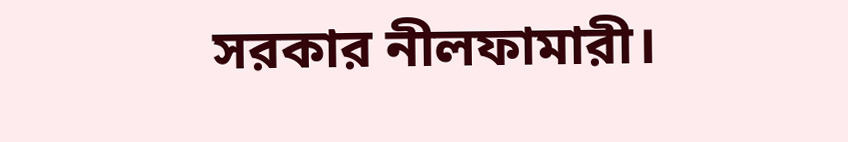সরকার নীলফামারী।